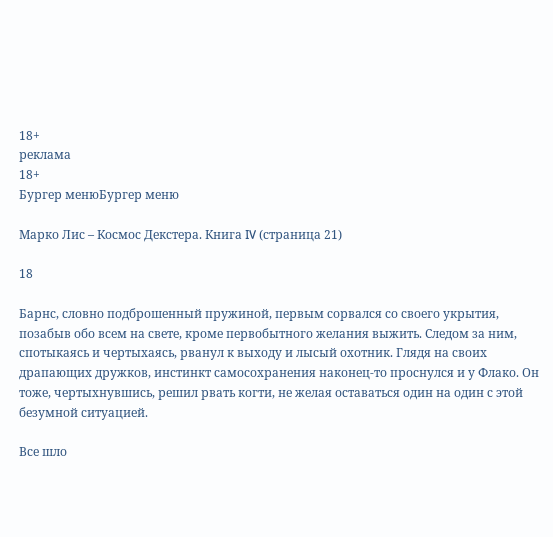18+
реклама
18+
Бургер менюБургер меню

Марко Лис – Космос Декстера. Книга IV (страница 21)

18

Барнс, словно подброшенный пружиной, первым сорвался со своего укрытия, позабыв обо всем на свете, кроме первобытного желания выжить. Следом за ним, спотыкаясь и чертыхаясь, рванул к выходу и лысый охотник. Глядя на своих драпающих дружков, инстинкт самосохранения наконец-то проснулся и у Флако. Он тоже, чертыхнувшись, решил рвать когти, не желая оставаться один на один с этой безумной ситуацией.

Все шло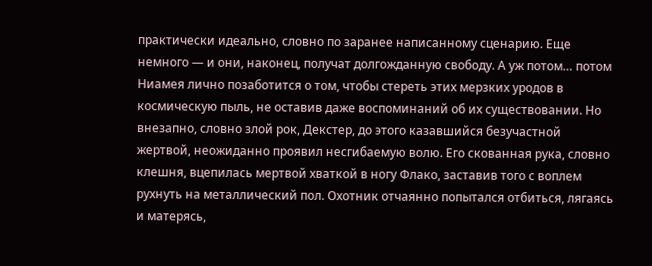практически идеально, словно по заранее написанному сценарию. Еще немного — и они, наконец, получат долгожданную свободу. А уж потом… потом Ниамея лично позаботится о том, чтобы стереть этих мерзких уродов в космическую пыль, не оставив даже воспоминаний об их существовании. Но внезапно, словно злой рок, Декстер, до этого казавшийся безучастной жертвой, неожиданно проявил несгибаемую волю. Его скованная рука, словно клешня, вцепилась мертвой хваткой в ногу Флако, заставив того с воплем рухнуть на металлический пол. Охотник отчаянно попытался отбиться, лягаясь и матерясь,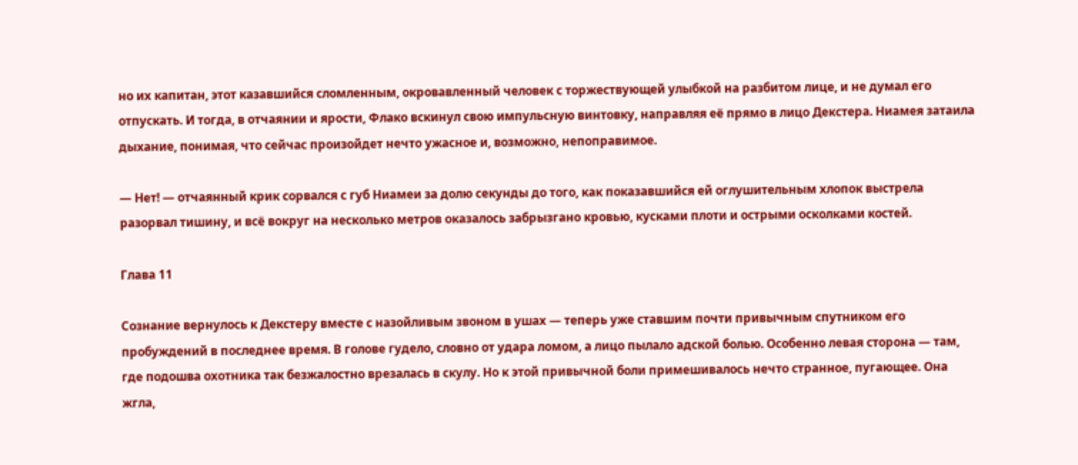но их капитан, этот казавшийся сломленным, окровавленный человек с торжествующей улыбкой на разбитом лице, и не думал его отпускать. И тогда, в отчаянии и ярости, Флако вскинул свою импульсную винтовку, направляя её прямо в лицо Декстера. Ниамея затаила дыхание, понимая, что сейчас произойдет нечто ужасное и, возможно, непоправимое.

— Нет! — отчаянный крик сорвался с губ Ниамеи за долю секунды до того, как показавшийся ей оглушительным хлопок выстрела разорвал тишину, и всё вокруг на несколько метров оказалось забрызгано кровью, кусками плоти и острыми осколками костей.

Глава 11

Сознание вернулось к Декстеру вместе с назойливым звоном в ушах — теперь уже ставшим почти привычным спутником его пробуждений в последнее время. В голове гудело, словно от удара ломом, а лицо пылало адской болью. Особенно левая сторона — там, где подошва охотника так безжалостно врезалась в скулу. Но к этой привычной боли примешивалось нечто странное, пугающее. Она жгла,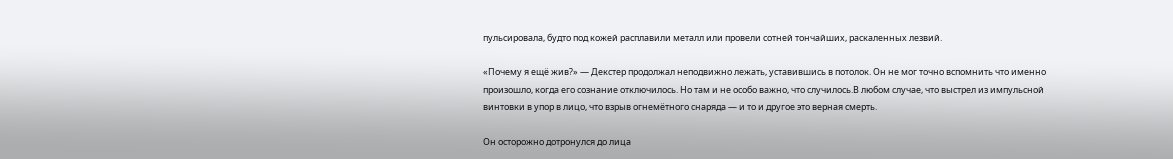пульсировала, будто под кожей расплавили металл или провели сотней тончайших, раскаленных лезвий.

«Почему я ещё жив?» — Декстер продолжал неподвижно лежать, уставившись в потолок. Он не мог точно вспомнить что именно произошло, когда его сознание отключилось. Но там и не особо важно, что случилось.В любом случае, что выстрел из импульсной винтовки в упор в лицо, что взрыв огнемётного снаряда — и то и другое это верная смерть.

Он осторожно дотронулся до лица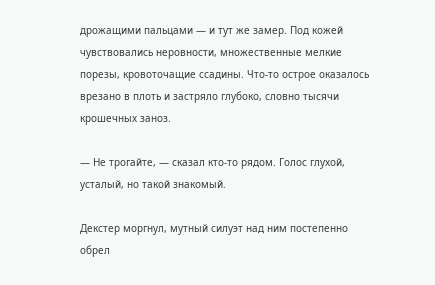дрожащими пальцами — и тут же замер. Под кожей чувствовались неровности, множественные мелкие порезы, кровоточащие ссадины. Что-то острое оказалось врезано в плоть и застряло глубоко, словно тысячи крошечных заноз.

— Не трогайте, — сказал кто-то рядом. Голос глухой, усталый, но такой знакомый.

Декстер моргнул, мутный силуэт над ним постепенно обрел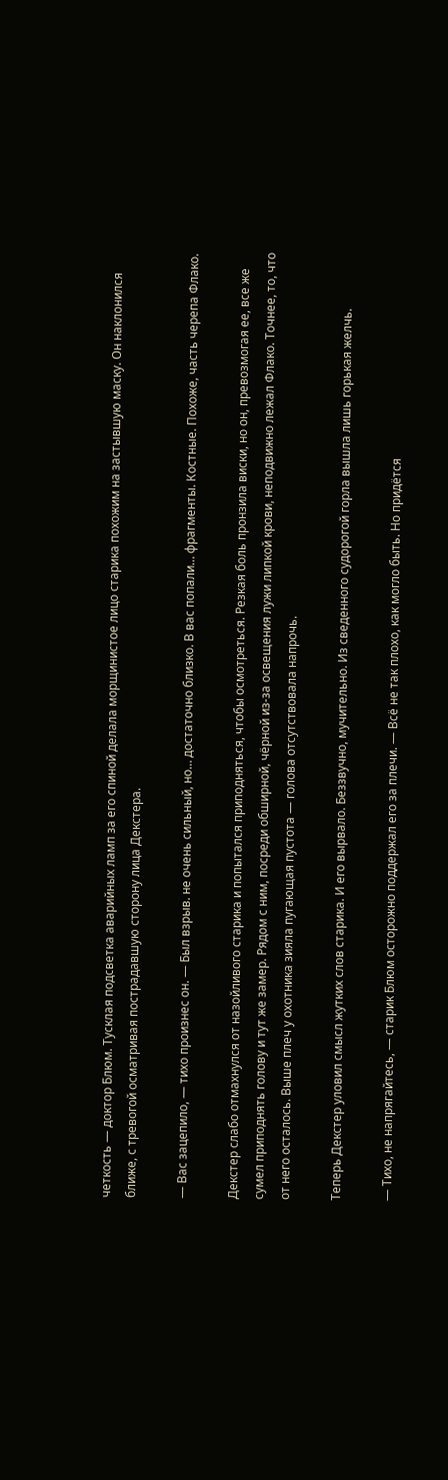четкость — доктор Блюм. Тусклая подсветка аварийных ламп за его спиной делала морщинистое лицо старика похожим на застывшую маску. Он наклонился ближе, с тревогой осматривая пострадавшую сторону лица Декстера.

— Вас зацепило, — тихо произнес он. — Был взрыв. не очень сильный, но… достаточно близко. В вас попали… фрагменты. Костные. Похоже, часть черепа Флако.

Декстер слабо отмахнулся от назойливого старика и попытался приподняться, чтобы осмотреться. Резкая боль пронзила виски, но он, превозмогая ее, все же сумел приподнять голову и тут же замер. Рядом с ним, посреди обширной, чёрной из-за освещения лужи липкой крови, неподвижно лежал Флако. Точнее, то, что от него осталось. Выше плеч у охотника зияла пугающая пустота — голова отсутствовала напрочь.

Теперь Декстер уловил смысл жутких слов старика. И его вырвало. Беззвучно, мучительно. Из сведенного судорогой горла вышла лишь горькая желчь.

— Тихо, не напрягайтесь, — старик Блюм осторожно поддержал его за плечи. — Всё не так плохо, как могло быть. Но придётся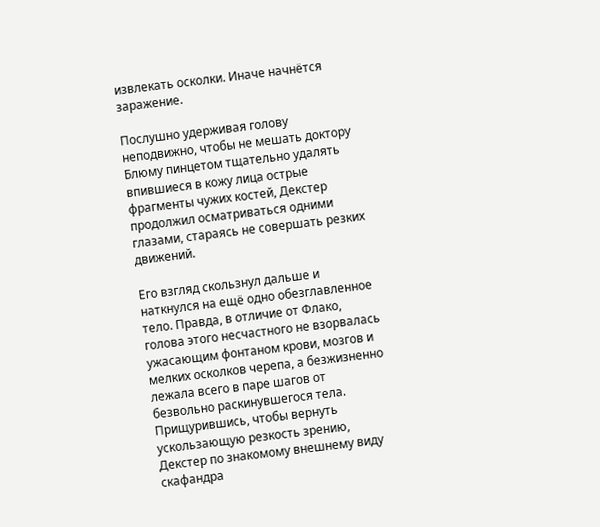извлекать осколки. Иначе начнётся заражение.

Послушно удерживая голову неподвижно, чтобы не мешать доктору Блюму пинцетом тщательно удалять впившиеся в кожу лица острые фрагменты чужих костей, Декстер продолжил осматриваться одними глазами, стараясь не совершать резких движений.

Его взгляд скользнул дальше и наткнулся на ещё одно обезглавленное тело. Правда, в отличие от Флако, голова этого несчастного не взорвалась ужасающим фонтаном крови, мозгов и мелких осколков черепа, а безжизненно лежала всего в паре шагов от безвольно раскинувшегося тела. Прищурившись, чтобы вернуть ускользающую резкость зрению, Декстер по знакомому внешнему виду скафандра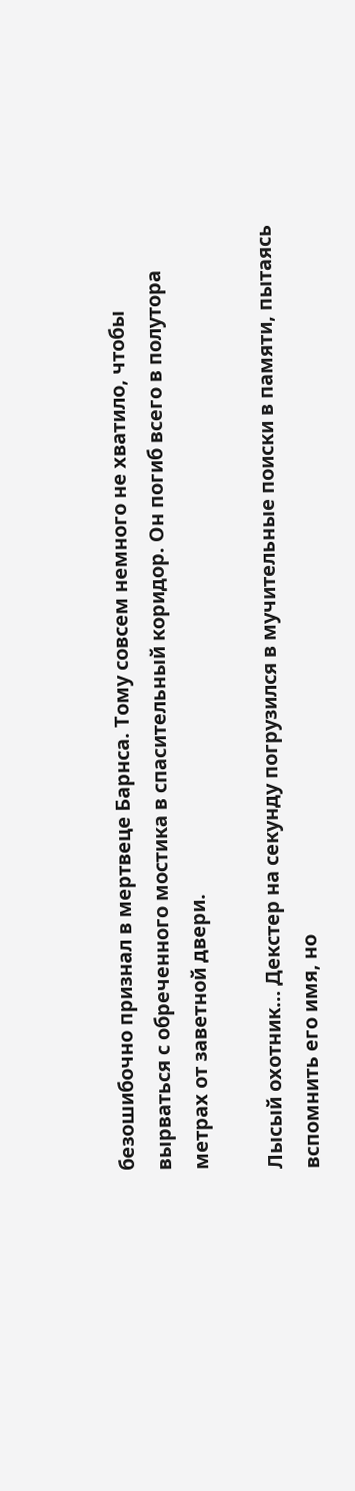безошибочно признал в мертвеце Барнса. Тому совсем немного не хватило, чтобы вырваться с обреченного мостика в спасительный коридор. Он погиб всего в полутора метрах от заветной двери.

Лысый охотник… Декстер на секунду погрузился в мучительные поиски в памяти, пытаясь вспомнить его имя, но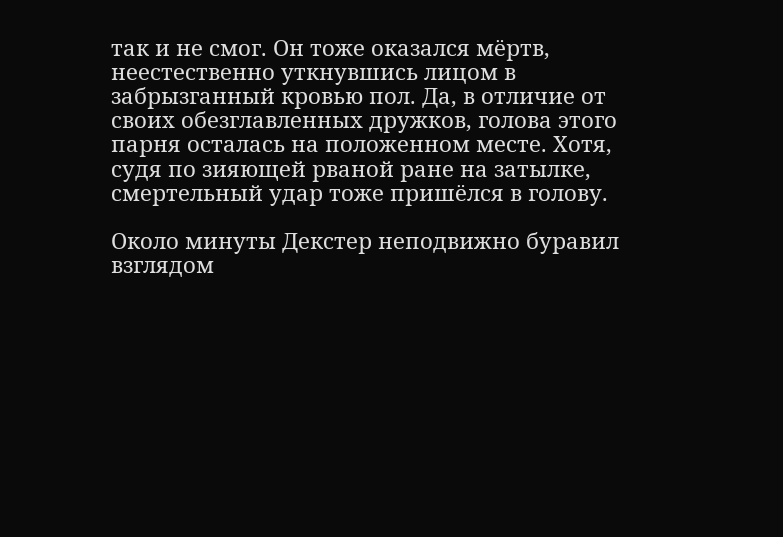так и не смог. Он тоже оказался мёртв, неестественно уткнувшись лицом в забрызганный кровью пол. Да, в отличие от своих обезглавленных дружков, голова этого парня осталась на положенном месте. Хотя, судя по зияющей рваной ране на затылке, смертельный удар тоже пришёлся в голову.

Около минуты Декстер неподвижно буравил взглядом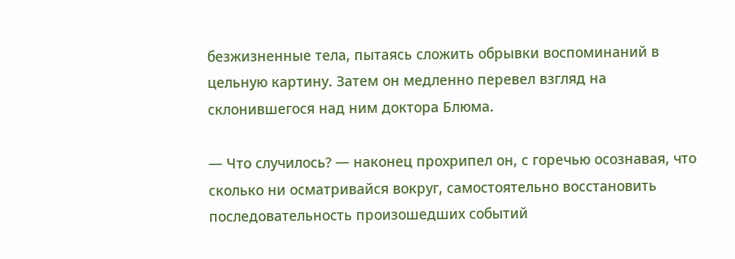безжизненные тела, пытаясь сложить обрывки воспоминаний в цельную картину. Затем он медленно перевел взгляд на склонившегося над ним доктора Блюма.

— Что случилось? — наконец прохрипел он, с горечью осознавая, что сколько ни осматривайся вокруг, самостоятельно восстановить последовательность произошедших событий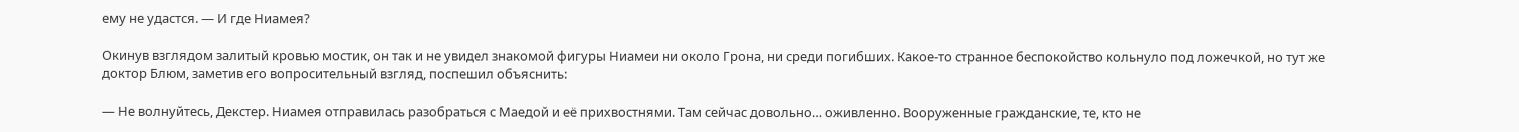ему не удастся. — И где Ниамея?

Окинув взглядом залитый кровью мостик, он так и не увидел знакомой фигуры Ниамеи ни около Грона, ни среди погибших. Какое-то странное беспокойство кольнуло под ложечкой, но тут же доктор Блюм, заметив его вопросительный взгляд, поспешил объяснить:

— Не волнуйтесь, Декстер. Ниамея отправилась разобраться с Маедой и её прихвостнями. Там сейчас довольно… оживленно. Вооруженные гражданские, те, кто не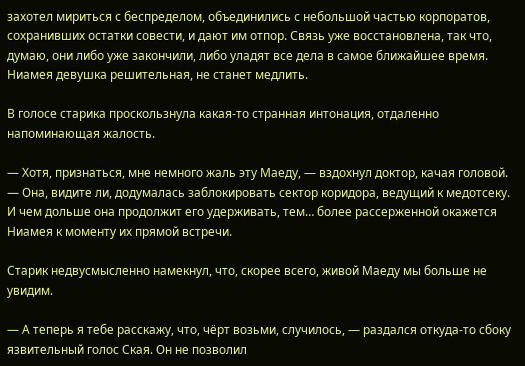захотел мириться с беспределом, объединились с небольшой частью корпоратов, сохранивших остатки совести, и дают им отпор. Связь уже восстановлена, так что, думаю, они либо уже закончили, либо уладят все дела в самое ближайшее время. Ниамея девушка решительная, не станет медлить.

В голосе старика проскользнула какая-то странная интонация, отдаленно напоминающая жалость.

— Хотя, признаться, мне немного жаль эту Маеду, — вздохнул доктор, качая головой. — Она, видите ли, додумалась заблокировать сектор коридора, ведущий к медотсеку. И чем дольше она продолжит его удерживать, тем… более рассерженной окажется Ниамея к моменту их прямой встречи.

Старик недвусмысленно намекнул, что, скорее всего, живой Маеду мы больше не увидим.

— А теперь я тебе расскажу, что, чёрт возьми, случилось, — раздался откуда-то сбоку язвительный голос Ская. Он не позволил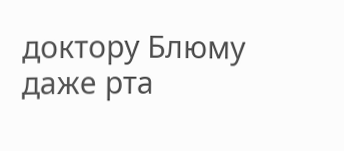доктору Блюму даже рта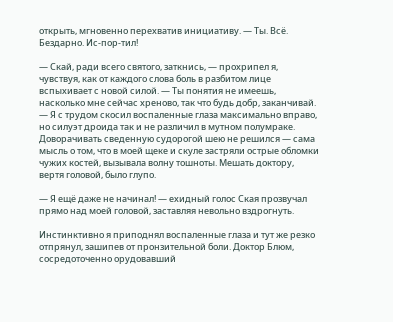открыть, мгновенно перехватив инициативу. — Ты. Всё. Бездарно. Ис-пор-тил!

— Скай, ради всего святого, заткнись, — прохрипел я, чувствуя, как от каждого слова боль в разбитом лице вспыхивает с новой силой. — Ты понятия не имеешь, насколько мне сейчас хреново, так что будь добр, заканчивай. — Я с трудом скосил воспаленные глаза максимально вправо, но силуэт дроида так и не различил в мутном полумраке. Доворачивать сведенную судорогой шею не решился — сама мысль о том, что в моей щеке и скуле застряли острые обломки чужих костей, вызывала волну тошноты. Мешать доктору, вертя головой, было глупо.

— Я ещё даже не начинал! — ехидный голос Ская прозвучал прямо над моей головой, заставляя невольно вздрогнуть.

Инстинктивно я приподнял воспаленные глаза и тут же резко отпрянул, зашипев от пронзительной боли. Доктор Блюм, сосредоточенно орудовавший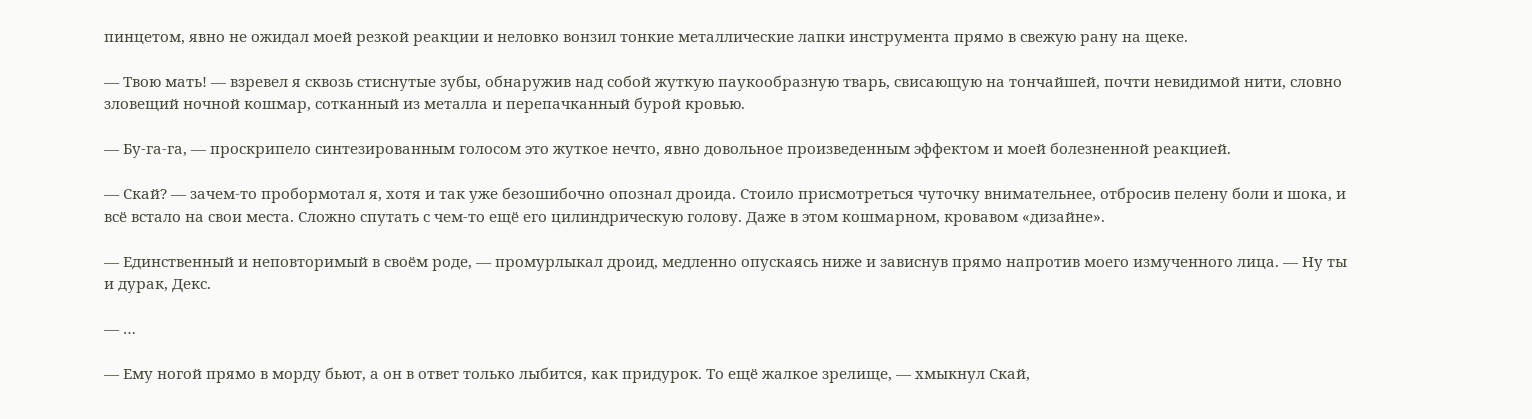пинцетом, явно не ожидал моей резкой реакции и неловко вонзил тонкие металлические лапки инструмента прямо в свежую рану на щеке.

— Твою мать! — взревел я сквозь стиснутые зубы, обнаружив над собой жуткую паукообразную тварь, свисающую на тончайшей, почти невидимой нити, словно зловещий ночной кошмар, сотканный из металла и перепачканный бурой кровью.

— Бу-га-га, — проскрипело синтезированным голосом это жуткое нечто, явно довольное произведенным эффектом и моей болезненной реакцией.

— Скай? — зачем-то пробормотал я, хотя и так уже безошибочно опознал дроида. Стоило присмотреться чуточку внимательнее, отбросив пелену боли и шока, и всё встало на свои места. Сложно спутать с чем-то ещё его цилиндрическую голову. Даже в этом кошмарном, кровавом «дизайне».

— Единственный и неповторимый в своём роде, — промурлыкал дроид, медленно опускаясь ниже и зависнув прямо напротив моего измученного лица. — Ну ты и дурак, Декс.

— …

— Ему ногой прямо в морду бьют, а он в ответ только лыбится, как придурок. То ещё жалкое зрелище, — хмыкнул Скай,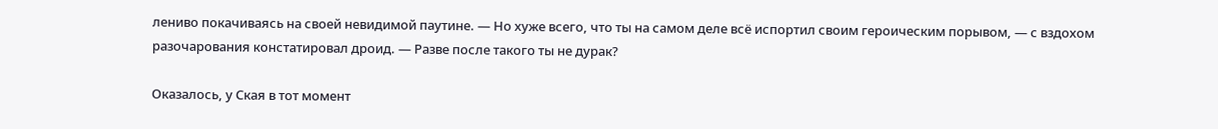лениво покачиваясь на своей невидимой паутине. — Но хуже всего, что ты на самом деле всё испортил своим героическим порывом, — с вздохом разочарования констатировал дроид. — Разве после такого ты не дурак?

Оказалось, у Ская в тот момент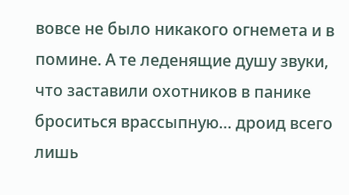вовсе не было никакого огнемета и в помине. А те леденящие душу звуки, что заставили охотников в панике броситься врассыпную… дроид всего лишь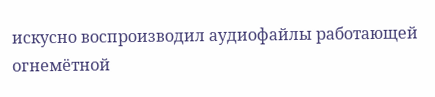искусно воспроизводил аудиофайлы работающей огнемётной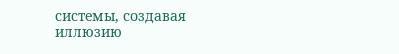системы, создавая иллюзию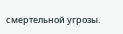смертельной угрозы.